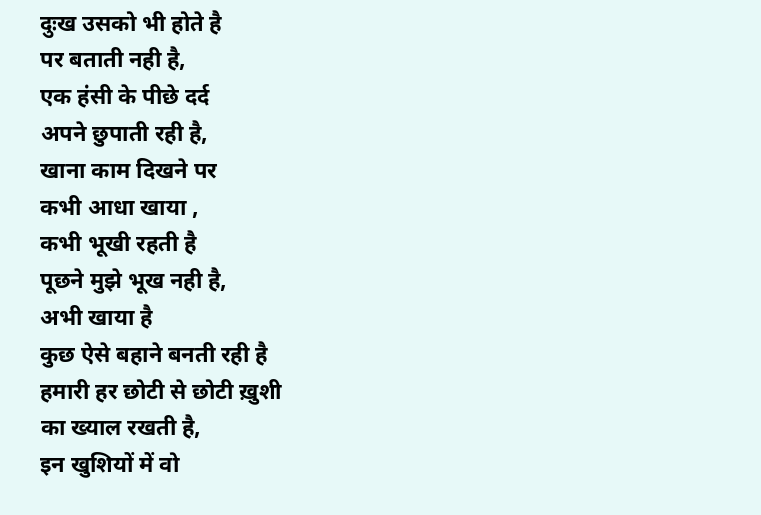दुःख उसको भी होते है
पर बताती नही है,
एक हंसी के पीछे दर्द
अपने छुपाती रही है,
खाना काम दिखने पर
कभी आधा खाया ,
कभी भूखी रहती है
पूछने मुझे भूख नही है,
अभी खाया है
कुछ ऐसे बहाने बनती रही है
हमारी हर छोटी से छोटी ख़ुशी
का ख्याल रखती है,
इन खुशियों में वो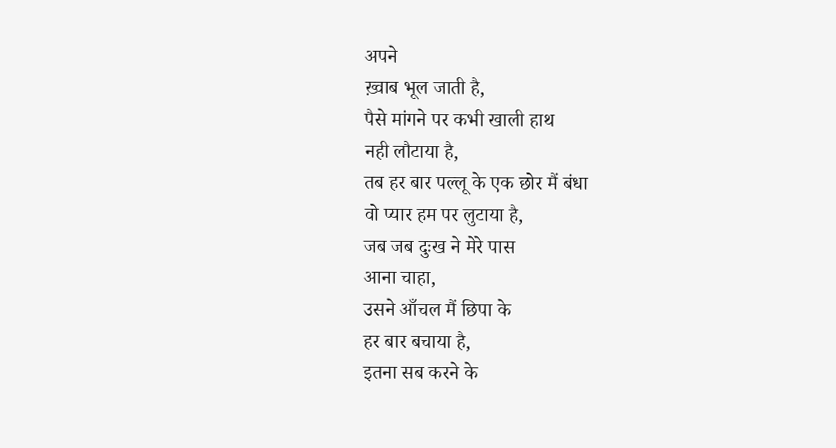अपने
ख़्वाब भूल जाती है,
पैसे मांगने पर कभी खाली हाथ
नही लौटाया है,
तब हर बार पल्लू के एक छोर मैं बंधा
वो प्यार हम पर लुटाया है,
जब जब दुःख ने मेरे पास
आना चाहा,
उसने आँचल मैं छिपा के
हर बार बचाया है,
इतना सब करने के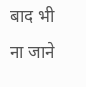बाद भी
ना जाने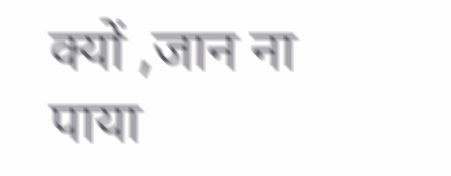क्यों ,जान ना पाया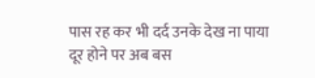पास रह कर भी दर्द उनके देख ना पाया
दूर होने पर अब बस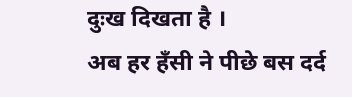दुःख दिखता है ।
अब हर हँसी ने पीछे बस दर्द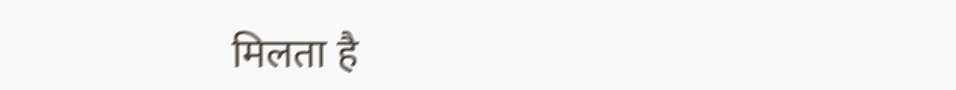मिलता है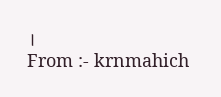।
From :- krnmahich